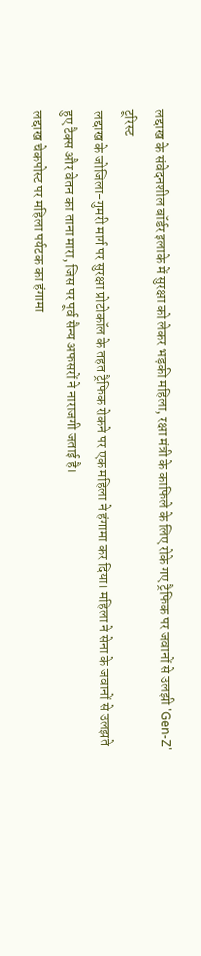लद्दाख के संवेदनशील बॉर्डर इलाके में सुरक्षा को लेकर भड़की महिला, रक्षा मंत्री के काफिले के लिए रोके गए ट्रैफिक पर जवानों से उलझी 'Gen-Z' टूरिस्ट
लद्दाख के जोजिला-गुमरी मार्ग पर सुरक्षा प्रोटोकॉल के तहत ट्रैफिक रोकने पर एक महिला ने हंगामा कर दिया। महिला ने सेना के जवानों से उलझते हुए टैक्स और वेतन का ताना मारा, जिस पर पूर्व सैन्य अफसरों ने नाराजगी जताई है।
लद्दाख चेकपोस्ट पर महिला पर्यटक का हंगामा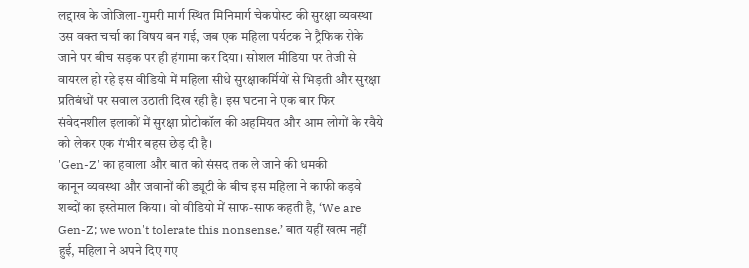लद्दाख के जोजिला-गुमरी मार्ग स्थित मिनिमार्ग चेकपोस्ट की सुरक्षा व्यवस्था उस वक्त चर्चा का विषय बन गई, जब एक महिला पर्यटक ने ट्रैफिक रोके जाने पर बीच सड़क पर ही हंगामा कर दिया। सोशल मीडिया पर तेजी से वायरल हो रहे इस वीडियो में महिला सीधे सुरक्षाकर्मियों से भिड़ती और सुरक्षा प्रतिबंधों पर सवाल उठाती दिख रही है। इस घटना ने एक बार फिर संवेदनशील इलाकों में सुरक्षा प्रोटोकॉल की अहमियत और आम लोगों के रवैये को लेकर एक गंभीर बहस छेड़ दी है।
'Gen-Z' का हवाला और बात को संसद तक ले जाने की धमकी
कानून व्यवस्था और जवानों की ड्यूटी के बीच इस महिला ने काफी कड़वे शब्दों का इस्तेमाल किया। वो वीडियो में साफ-साफ कहती है, ‘We are Gen-Z; we won't tolerate this nonsense.’ बात यहीं खत्म नहीं हुई, महिला ने अपने दिए गए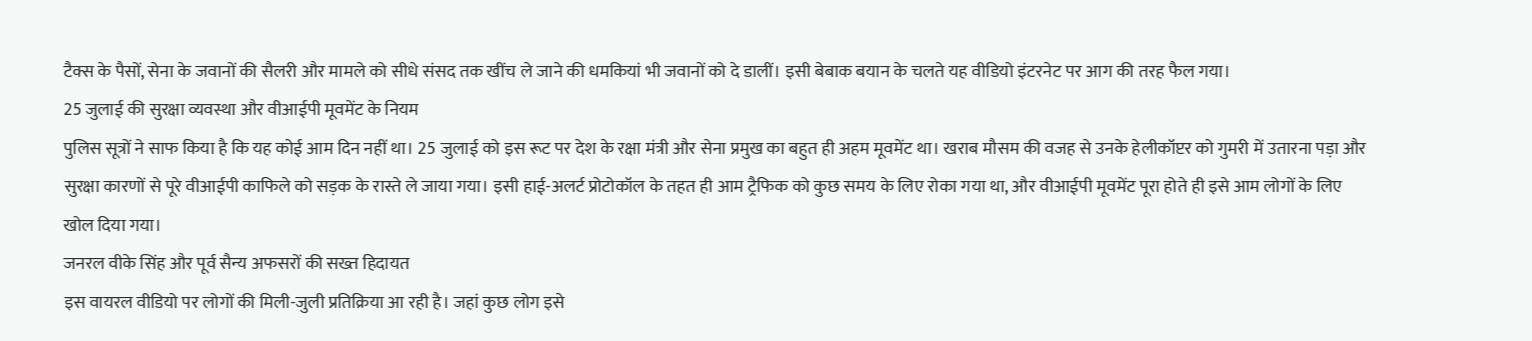टैक्स के पैसों, सेना के जवानों की सैलरी और मामले को सीधे संसद तक खींच ले जाने की धमकियां भी जवानों को दे डालीं। इसी बेबाक बयान के चलते यह वीडियो इंटरनेट पर आग की तरह फैल गया।
25 जुलाई की सुरक्षा व्यवस्था और वीआईपी मूवमेंट के नियम
पुलिस सूत्रों ने साफ किया है कि यह कोई आम दिन नहीं था। 25 जुलाई को इस रूट पर देश के रक्षा मंत्री और सेना प्रमुख का बहुत ही अहम मूवमेंट था। खराब मौसम की वजह से उनके हेलीकॉप्टर को गुमरी में उतारना पड़ा और सुरक्षा कारणों से पूरे वीआईपी काफिले को सड़क के रास्ते ले जाया गया। इसी हाई-अलर्ट प्रोटोकॉल के तहत ही आम ट्रैफिक को कुछ समय के लिए रोका गया था, और वीआईपी मूवमेंट पूरा होते ही इसे आम लोगों के लिए खोल दिया गया।
जनरल वीके सिंह और पूर्व सैन्य अफसरों की सख्त हिदायत
इस वायरल वीडियो पर लोगों की मिली-जुली प्रतिक्रिया आ रही है। जहां कुछ लोग इसे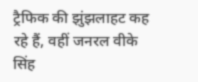ट्रैफिक की झुंझलाहट कह रहे हैं, वहीं जनरल वीके सिंह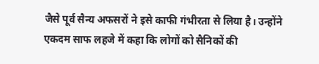जैसे पूर्व सैन्य अफसरों ने इसे काफी गंभीरता से लिया है। उन्होंने एकदम साफ लहजे में कहा कि लोगों को सैनिकों की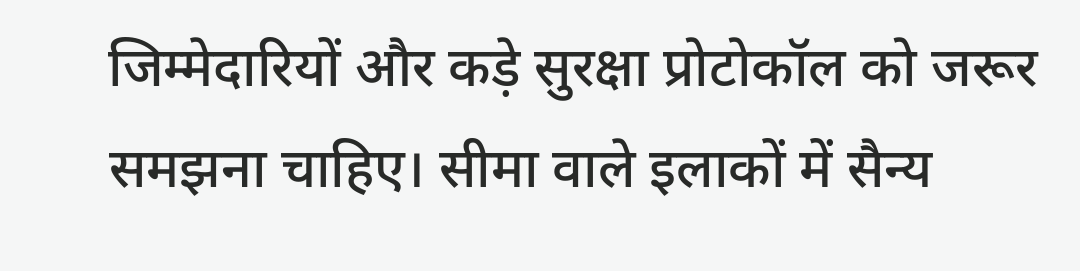जिम्मेदारियों और कड़े सुरक्षा प्रोटोकॉल को जरूर समझना चाहिए। सीमा वाले इलाकों में सैन्य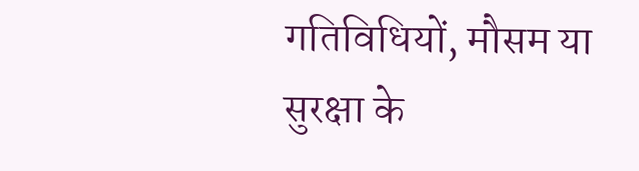गतिविधियों, मौसम या सुरक्षा के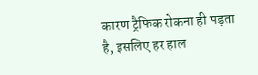कारण ट्रैफिक रोकना ही पड़ता है, इसलिए हर हाल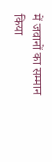में जवानों का सम्मान किया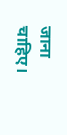जाना चाहिए।